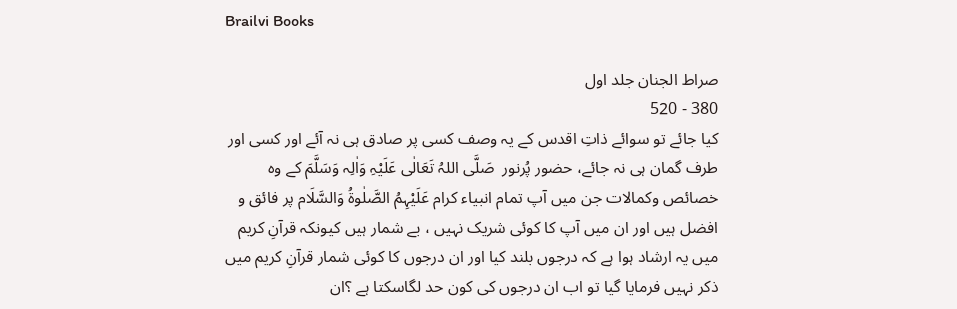Brailvi Books

صراط الجنان جلد اول
380 - 520
کیا جائے تو سوائے ذاتِ اقدس کے یہ وصف کسی پر صادق ہی نہ آئے اور کسی اور طرف گمان ہی نہ جائے، حضور پُرنور  صَلَّی اللہُ تَعَالٰی عَلَیْہِ وَاٰلِہ وَسَلَّمَ کے وہ خصائص وکمالات جن میں آپ تمام انبیاء کرام عَلَیْہِمُ الصَّلٰوۃُ وَالسَّلَام پر فائق و افضل ہیں اور ان میں آپ کا کوئی شریک نہیں ، بے شمار ہیں کیونکہ قرآنِ کریم میں یہ ارشاد ہوا ہے کہ درجوں بلند کیا اور ان درجوں کا کوئی شمار قرآنِ کریم میں ذکر نہیں فرمایا گیا تو اب ان درجوں کی کون حد لگاسکتا ہے ؟ان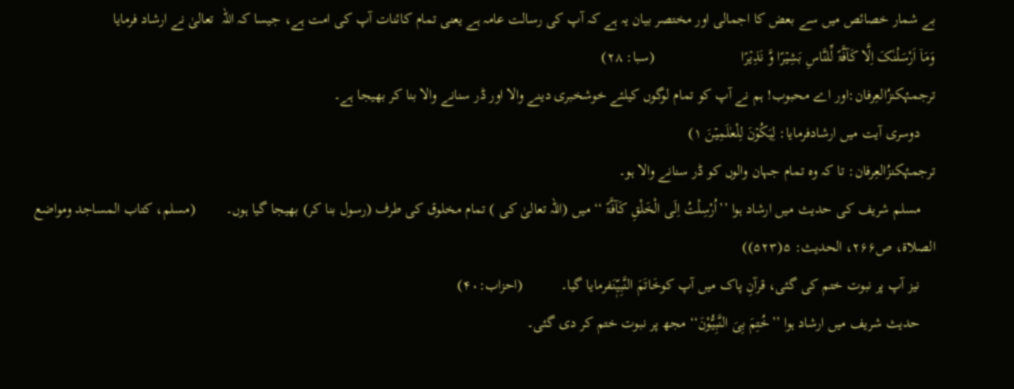بے شمار خصائص میں سے بعض کا اجمالی اور مختصر بیان یہ ہے کہ آپ کی رسالت عامہ ہے یعنی تمام کائنات آپ کی امت ہے، جیسا کہ اللہ  تعالیٰ نے ارشاد فرمایا
وَمَاۤ اَرْسَلْنٰکَ اِلَّا کَآفَّۃً لِّلنَّاسِ بَشِیۡرًا وَّ نَذِیۡرًا                       (سبا: ۲۸)
ترجمۂکنزُالعِرفان:اور اے محبوب! ہم نے آپ کو تمام لوگوں کیلئے خوشخبری دینے والا اور ڈر سنانے والا بنا کر بھیجا ہے۔
    دوسری آیت میں ارشادفرمایا: لِیَکُوۡنَ لِلْعٰلَمِیۡنَ ۱)
ترجمۂکنزُالعِرفان: تا کہ وہ تمام جہان والوں کو ڈر سنانے والا ہو۔
    مسلم شریف کی حدیث میں ارشاد ہوا ’’اُرْسِلْتُ اِلَی الْخَلْقِ کَآفَّۃً ‘‘ میں (اللہ تعالیٰ کی ) تمام مخلوق کی طرف (رسول بنا کر) بھیجا گیا ہوں۔        (مسلم، کتاب المساجد ومواضع الصلاۃ، ص۲۶۶، الحدیث: ۵(۵۲۳))
    نیز آپ پر نبوت ختم کی گئی، قرآنِ پاک میں آپ کوخَاتَمَ النَّبِیّٖنَفرمایا گیا۔          (احزاب:۴۰)
    حدیث شریف میں ارشاد ہوا ’’خُتِمَ بِیَ النَّبِیُّوْنَ‘‘ مجھ پر نبوت ختم کر دی گئی۔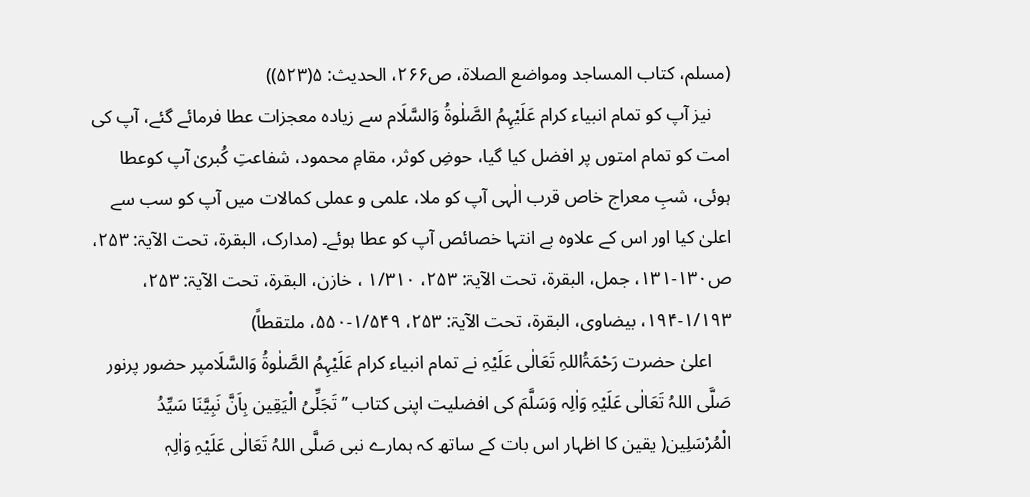(مسلم، کتاب المساجد ومواضع الصلاۃ، ص۲۶۶، الحدیث: ۵(۵۲۳))
    نیز آپ کو تمام انبیاء کرام عَلَیْہِمُ الصَّلٰوۃُ وَالسَّلَام سے زیادہ معجزات عطا فرمائے گئے، آپ کی امت کو تمام امتوں پر افضل کیا گیا، حوضِ کوثر، مقامِ محمود، شفاعتِ کُبریٰ آپ کوعطا ہوئی، شبِ معراج خاص قرب الٰہی آپ کو ملا، علمی و عملی کمالات میں آپ کو سب سے اعلیٰ کیا اور اس کے علاوہ بے انتہا خصائص آپ کو عطا ہوئے۔ (مدارک، البقرۃ، تحت الآیۃ: ۲۵۳، ص۱۳۰-۱۳۱، جمل، البقرۃ، تحت الآیۃ: ۲۵۳، ۱/۳۱۰ ، خازن، البقرۃ، تحت الآیۃ: ۲۵۳، ۱/۱۹۳-۱۹۴، بیضاوی، البقرۃ، تحت الآیۃ: ۲۵۳، ۱/۵۴۹-۵۵۰، ملتقطاً)
    اعلیٰ حضرت رَحْمَۃُاللہِ تَعَالٰی عَلَیْہِ نے تمام انبیاء کرام عَلَیْہِمُ الصَّلٰوۃُ وَالسَّلَامپر حضور پرنور  صَلَّی اللہُ تَعَالٰی عَلَیْہِ وَاٰلِہ وَسَلَّمَ کی افضلیت اپنی کتاب ’’تَجَلِّیُ الْیَقِین بِاَنَّ نَبِیَّنَا سَیِّدُ الْمُرْسَلِین( یقین کا اظہار اس بات کے ساتھ کہ ہمارے نبی صَلَّی اللہُ تَعَالٰی عَلَیْہِ وَاٰلِہٖ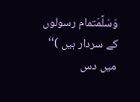وَسَلَّمَتمام رسولوں کے سردار ہیں )‘‘ میں دس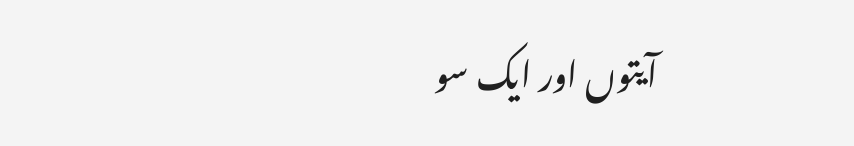آیتوں اور ایک سو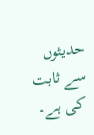حدیثوں سے ثابت کی ہے۔